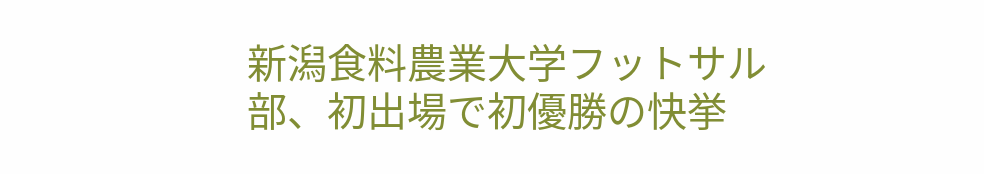新潟食料農業大学フットサル部、初出場で初優勝の快挙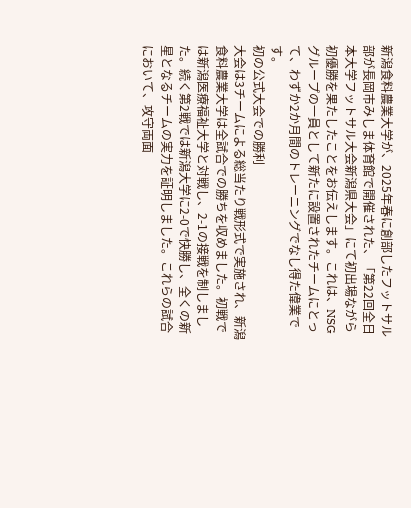新潟食料農業大学が、2025年春に創部したフットサル部が長岡市みしま体育館で開催された、「第22回全日本大学フットサル大会新潟県大会」にて初出場ながら初優勝を果たしたことをお伝えします。これは、NSGグループの一員として新たに設置されたチームにとって、わずか2か月間のトレーニングでなし得た偉業です。
初の公式大会での勝利
大会は3チームによる総当たり戦形式で実施され、新潟食料農業大学は全試合での勝ちを収めました。初戦では新潟医療福祉大学と対戦し、2-1の接戦を制しました。続く第2戦では新潟大学に2-0で快勝し、全くの新星となるチームの実力を証明しました。これらの試合において、攻守両面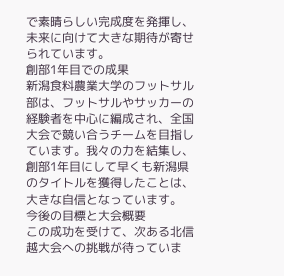で素晴らしい完成度を発揮し、未来に向けて大きな期待が寄せられています。
創部1年目での成果
新潟食料農業大学のフットサル部は、フットサルやサッカーの経験者を中心に編成され、全国大会で競い合うチームを目指しています。我々の力を結集し、創部1年目にして早くも新潟県のタイトルを獲得したことは、大きな自信となっています。
今後の目標と大会概要
この成功を受けて、次ある北信越大会への挑戦が待っていま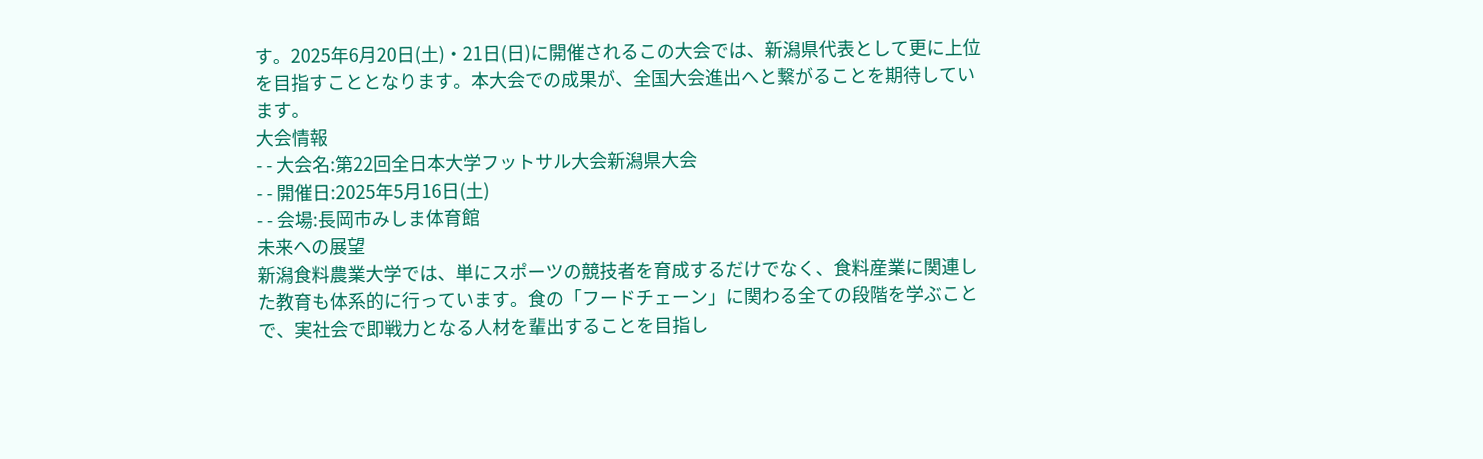す。2025年6月20日(土)・21日(日)に開催されるこの大会では、新潟県代表として更に上位を目指すこととなります。本大会での成果が、全国大会進出へと繋がることを期待しています。
大会情報
- - 大会名:第22回全日本大学フットサル大会新潟県大会
- - 開催日:2025年5月16日(土)
- - 会場:長岡市みしま体育館
未来への展望
新潟食料農業大学では、単にスポーツの競技者を育成するだけでなく、食料産業に関連した教育も体系的に行っています。食の「フードチェーン」に関わる全ての段階を学ぶことで、実社会で即戦力となる人材を輩出することを目指し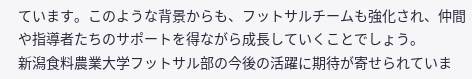ています。このような背景からも、フットサルチームも強化され、仲間や指導者たちのサポートを得ながら成長していくことでしょう。
新潟食料農業大学フットサル部の今後の活躍に期待が寄せられていま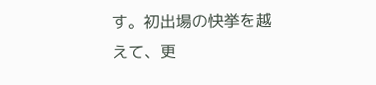す。初出場の快挙を越えて、更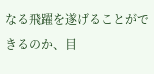なる飛躍を遂げることができるのか、目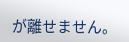が離せません。